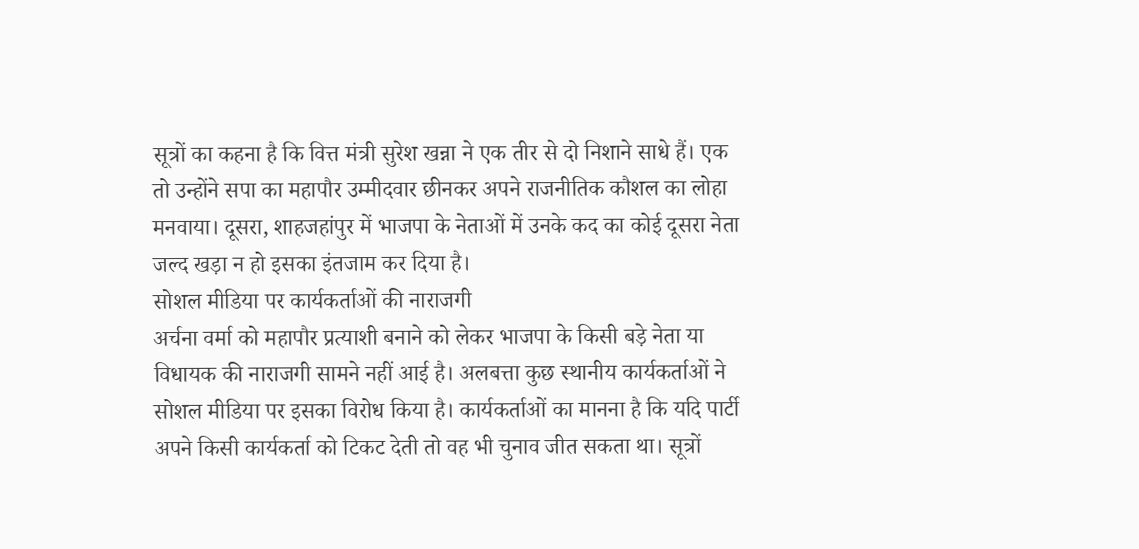सूत्रों का कहना है कि वित्त मंत्री सुरेश खन्ना ने एक तीर से दो निशाने साधे हैं। एक तो उन्होंने सपा का महापौर उम्मीदवार छीनकर अपने राजनीतिक कौशल का लोहा मनवाया। दूसरा, शाहजहांपुर में भाजपा के नेताओं में उनके कद का कोई दूसरा नेता जल्द खड़ा न हो इसका इंतजाम कर दिया है।
सोशल मीडिया पर कार्यकर्ताओं की नाराजगी
अर्चना वर्मा को महापौर प्रत्याशी बनाने को लेकर भाजपा के किसी बड़े नेता या विधायक की नाराजगी सामने नहीं आई है। अलबत्ता कुछ स्थानीय कार्यकर्ताओं ने सोशल मीडिया पर इसका विरोध किया है। कार्यकर्ताओं का मानना है कि यदि पार्टी अपने किसी कार्यकर्ता को टिकट देती तो वह भी चुनाव जीत सकता था। सूत्रों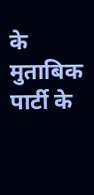के मुताबिक पार्टी के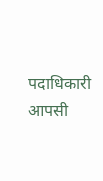पदाधिकारी आपसी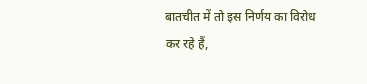बातचीत में तो इस निर्णय का विरोध कर रहे हैं,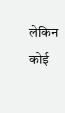लेकिन कोई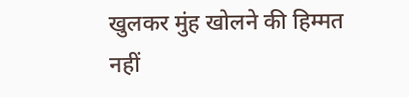खुलकर मुंह खोलने की हिम्मत नहीं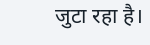जुटा रहा है।